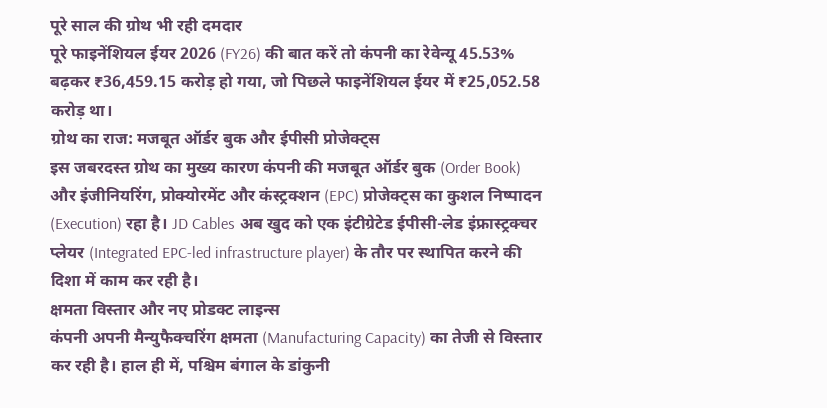पूरे साल की ग्रोथ भी रही दमदार
पूरे फाइनेंशियल ईयर 2026 (FY26) की बात करें तो कंपनी का रेवेन्यू 45.53% बढ़कर ₹36,459.15 करोड़ हो गया, जो पिछले फाइनेंशियल ईयर में ₹25,052.58 करोड़ था।
ग्रोथ का राज: मजबूत ऑर्डर बुक और ईपीसी प्रोजेक्ट्स
इस जबरदस्त ग्रोथ का मुख्य कारण कंपनी की मजबूत ऑर्डर बुक (Order Book) और इंजीनियरिंग, प्रोक्योरमेंट और कंस्ट्रक्शन (EPC) प्रोजेक्ट्स का कुशल निष्पादन (Execution) रहा है। JD Cables अब खुद को एक इंटीग्रेटेड ईपीसी-लेड इंफ्रास्ट्रक्चर प्लेयर (Integrated EPC-led infrastructure player) के तौर पर स्थापित करने की दिशा में काम कर रही है।
क्षमता विस्तार और नए प्रोडक्ट लाइन्स
कंपनी अपनी मैन्युफैक्चरिंग क्षमता (Manufacturing Capacity) का तेजी से विस्तार कर रही है। हाल ही में, पश्चिम बंगाल के डांकुनी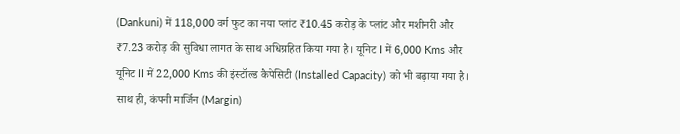(Dankuni) में 118,000 वर्ग फुट का नया प्लांट ₹10.45 करोड़ के प्लांट और मशीनरी और ₹7.23 करोड़ की सुविधा लागत के साथ अधिग्रहित किया गया है। यूनिट I में 6,000 Kms और यूनिट II में 22,000 Kms की इंस्टॉल्ड कैपेसिटी (Installed Capacity) को भी बढ़ाया गया है।
साथ ही, कंपनी मार्जिन (Margin)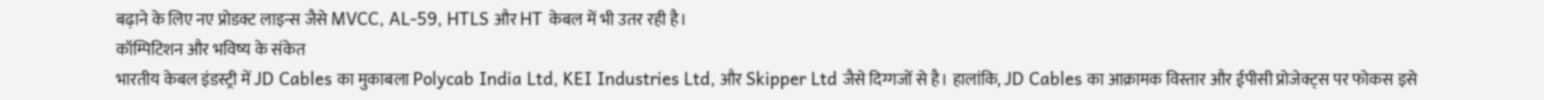बढ़ाने के लिए नए प्रोडक्ट लाइन्स जैसे MVCC, AL-59, HTLS और HT केबल में भी उतर रही है।
कॉम्पिटिशन और भविष्य के संकेत
भारतीय केबल इंडस्ट्री में JD Cables का मुकाबला Polycab India Ltd, KEI Industries Ltd, और Skipper Ltd जैसे दिग्गजों से है। हालांकि, JD Cables का आक्रामक विस्तार और ईपीसी प्रोजेक्ट्स पर फोकस इसे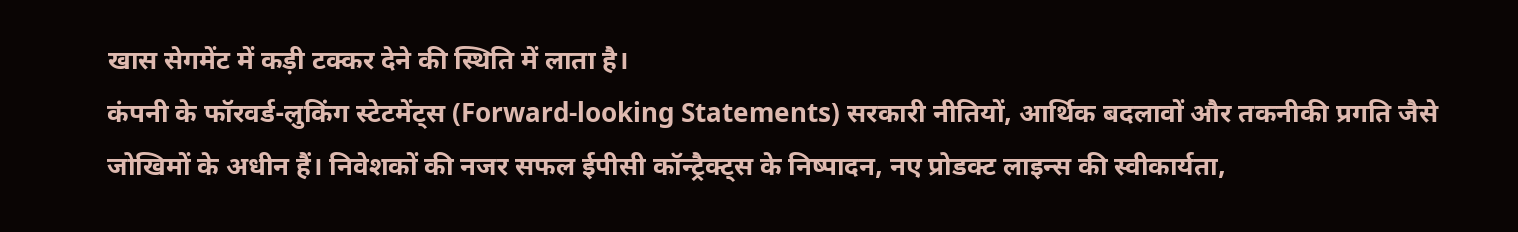खास सेगमेंट में कड़ी टक्कर देने की स्थिति में लाता है।
कंपनी के फॉरवर्ड-लुकिंग स्टेटमेंट्स (Forward-looking Statements) सरकारी नीतियों, आर्थिक बदलावों और तकनीकी प्रगति जैसे जोखिमों के अधीन हैं। निवेशकों की नजर सफल ईपीसी कॉन्ट्रैक्ट्स के निष्पादन, नए प्रोडक्ट लाइन्स की स्वीकार्यता,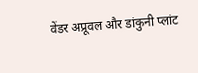वेंडर अप्रूवल और डांकुनी प्लांट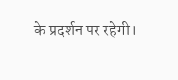के प्रदर्शन पर रहेगी।